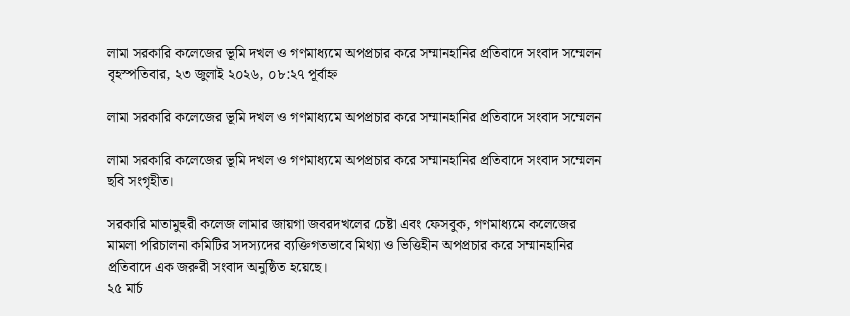লামা সরকারি কলেজের ভূমি দখল ও গণমাধ্যমে অপপ্রচার করে সম্মানহানির প্রতিবাদে সংবাদ সম্মেলন
বৃহস্পতিবার, ২৩ জুলাই ২০২৬, ০৮:২৭ পূর্বাহ্ন

লামা সরকারি কলেজের ভূমি দখল ও গণমাধ্যমে অপপ্রচার করে সম্মানহানির প্রতিবাদে সংবাদ সম্মেলন

লামা সরকারি কলেজের ভূমি দখল ও গণমাধ্যমে অপপ্রচার করে সম্মানহানির প্রতিবাদে সংবাদ সম্মেলন
ছবি সংগৃহীত।

সরকারি মাতামুহুরী কলেজ লামার জায়গা জবরদখলের চেষ্টা এবং ফেসবুক, গণমাধ্যমে কলেজের মামলা পরিচালনা কমিটির সদস্যদের ব্যক্তিগতভাবে মিথ্যা ও ভিত্তিহীন অপপ্রচার করে সম্মানহানির প্রতিবাদে এক জরুরী সংবাদ অনুষ্ঠিত হয়েছে।
২৫ মার্চ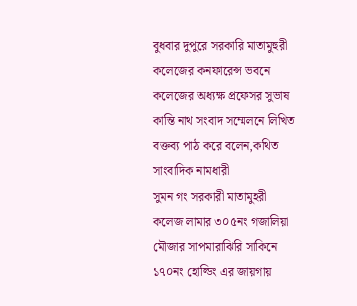বুধবার দুপুরে সরকারি মাতামুহুরী কলেজের কনফারেন্স ভবনে কলেজের অধ্যক্ষ প্রফেসর সুভাষ কান্তি নাথ সংবাদ সম্মেলনে লিখিত বক্তব্য পাঠ করে বলেন,কথিত সাংবাদিক নামধারী
সুমন গং সরকারী মাতামুহরী কলেজ লামার ৩০৫নং গজালিয়া মৌজার সাপমারাঝিরি সাকিনে ১৭০নং হোল্ডিং এর জায়গায়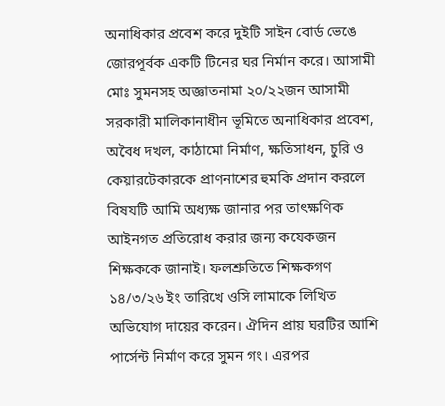অনাধিকার প্রবেশ করে দুইটি সাইন বোর্ড ভেঙে জোরপূর্বক একটি টিনের ঘর নির্মান করে। আসামী মোঃ সুমনসহ অজ্ঞাতনামা ২০/২২জন আসামী সরকারী মালিকানাধীন ভূমিতে অনাধিকার প্রবেশ, অবৈধ দখল, কাঠামো নির্মাণ, ক্ষতিসাধন, চুরি ও কেয়ারটেকারকে প্রাণনাশের হুমকি প্রদান করলে বিষযটি আমি অধ্যক্ষ জানার পর তাৎক্ষণিক আইনগত প্রতিরোধ করার জন্য কযেকজন শিক্ষককে জানাই। ফলশ্রুতিতে শিক্ষকগণ ১৪/৩/২৬ ইং তারিখে ওসি লামাকে লিখিত অভিযোগ দায়ের করেন। ঐদিন প্রায় ঘরটির আশি পার্সেন্ট নির্মাণ করে সুমন গং। এরপর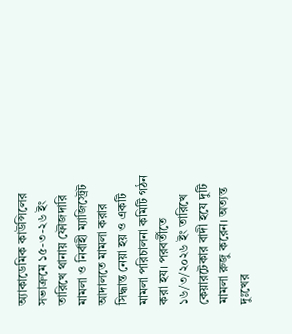অ্যাকাডেমিক কাউন্সিলের সভাক্রমে ১৫-৩-২৬ ইং তারিখে থানায় ফৌজদারি মামলা ও নির্বাহী ম্যাজিস্ট্রেট আদালতে মামলা করার সিদ্ধান্ত নেয়া হয় ও একটি মামলা পরিচালনা কমিটি গঠন করা হয। পরবর্তীতে ১৬/৩/২০২৬ ইং তারিখে কেয়ারটেকার বাদী হযে দুটি মামলা রুজু করেন। অত্যন্ত দুঃখের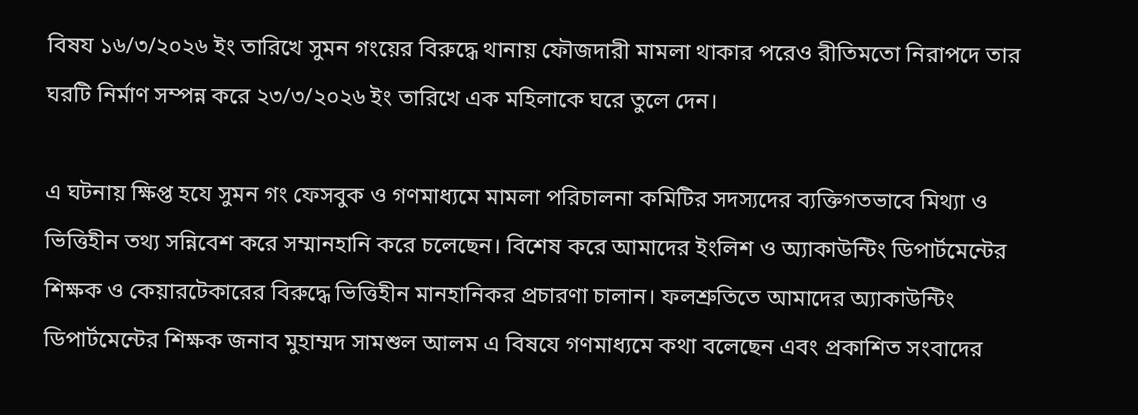বিষয ১৬/৩/২০২৬ ইং তারিখে সুমন গংয়ের বিরুদ্ধে থানায় ফৌজদারী মামলা থাকার পরেও রীতিমতো নিরাপদে তার ঘরটি নির্মাণ সম্পন্ন করে ২৩/৩/২০২৬ ইং তারিখে এক মহিলাকে ঘরে তুলে দেন।

এ ঘটনায় ক্ষিপ্ত হযে সুমন গং ফেসবুক ও গণমাধ্যমে মামলা পরিচালনা কমিটির সদস্যদের ব্যক্তিগতভাবে মিথ্যা ও ভিত্তিহীন তথ্য সন্নিবেশ করে সম্মানহানি করে চলেছেন। বিশেষ করে আমাদের ইংলিশ ও অ্যাকাউন্টিং ডিপার্টমেন্টের শিক্ষক ও কেয়ারটেকারের বিরুদ্ধে ভিত্তিহীন মানহানিকর প্রচারণা চালান। ফলশ্রুতিতে আমাদের অ্যাকাউন্টিং ডিপার্টমেন্টের শিক্ষক জনাব মুহাম্মদ সামশুল আলম এ বিষযে গণমাধ্যমে কথা বলেছেন এবং প্রকাশিত সংবাদের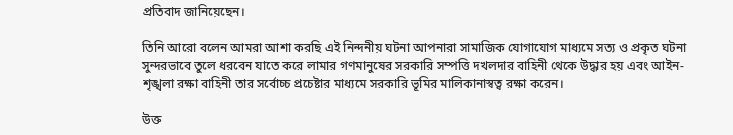প্রতিবাদ জানিয়েছেন।

তিনি আরো বলেন আমরা আশা করছি এই নিন্দনীয় ঘটনা আপনারা সামাজিক যোগাযোগ মাধ্যমে সত্য ও প্রকৃত ঘটনা সুন্দরভাবে তুলে ধরবেন যাতে করে লামার গণমানুষের সরকারি সম্পত্তি দখলদার বাহিনী থেকে উদ্ধার হয় এবং আইন-শৃঙ্খলা রক্ষা বাহিনী তার সর্বোচ্চ প্রচেষ্টার মাধ্যমে সরকারি ভূমির মালিকানাস্বত্ব রক্ষা করেন।

উক্ত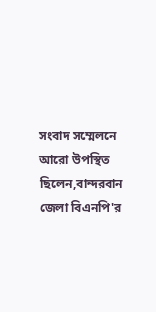সংবাদ সম্মেলনে আরো উপস্থিত ছিলেন,বান্দরবান জেলা বিএনপি'র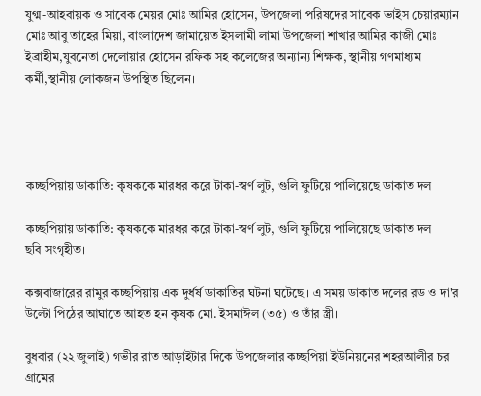যুগ্ম-আহবায়ক ও সাবেক মেয়র মোঃ আমির হোসেন, উপজেলা পরিষদের সাবেক ভাইস চেয়ারম্যান মোঃ আবু তাহের মিয়া, বাংলাদেশ জামায়েত ইসলামী লামা উপজেলা শাখার আমির কাজী মোঃ ইব্রাহীম,যুবনেতা দেলোয়ার হোসেন রফিক সহ কলেজের অন্যান্য শিক্ষক, স্থানীয় গণমাধ্যম কর্মী,স্থানীয় লোকজন উপস্থিত ছিলেন।




কচ্ছপিয়ায় ডাকাতি: কৃষককে মারধর করে টাকা-স্বর্ণ লুট, গুলি ফুটিয়ে পালিয়েছে ডাকাত দল

কচ্ছপিয়ায় ডাকাতি: কৃষককে মারধর করে টাকা-স্বর্ণ লুট, গুলি ফুটিয়ে পালিয়েছে ডাকাত দল
ছবি সংগৃহীত।

কক্সবাজারের রামুর কচ্ছপিয়ায় এক দুর্ধর্ষ ডাকাতির ঘটনা ঘটেছে। এ সময় ডাকাত দলের রড ও দা'র উল্টো পিঠের আঘাতে আহত হন কৃষক মো. ইসমাঈল (৩৫) ও তাঁর স্ত্রী।

বুধবার (২২ জুলাই) গভীর রাত আড়াইটার দিকে উপজেলার কচ্ছপিয়া ইউনিয়নের শহরআলীর চর গ্রামের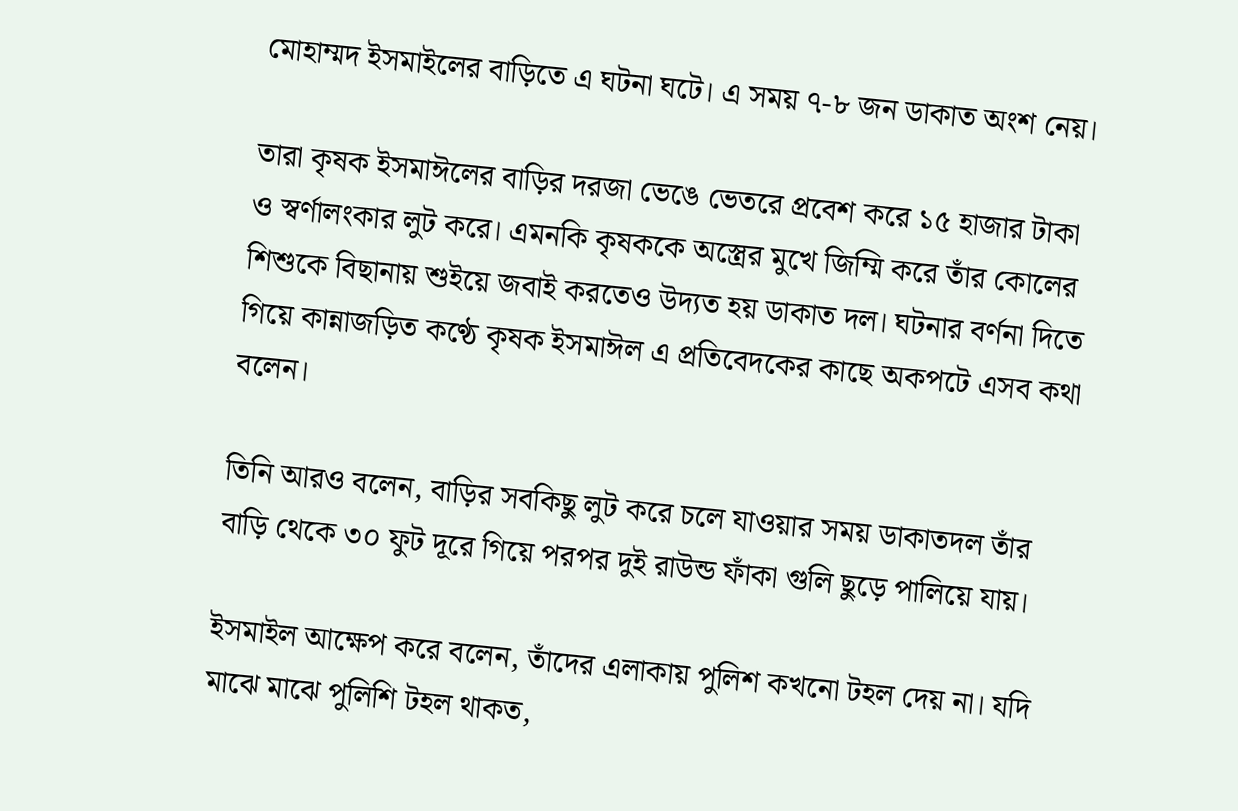মোহাম্মদ ইসমাইলের বাড়িতে এ ঘটনা ঘটে। এ সময় ৭-৮ জন ডাকাত অংশ নেয়।

তারা কৃষক ইসমাঈলের বাড়ির দরজা ভেঙে ভেতরে প্রবেশ করে ১৫ হাজার টাকা ও স্বর্ণালংকার লুট করে। এমনকি কৃষককে অস্ত্রের মুখে জিম্মি করে তাঁর কোলের শিশুকে বিছানায় শুইয়ে জবাই করতেও উদ্যত হয় ডাকাত দল। ঘটনার বর্ণনা দিতে গিয়ে কান্নাজড়িত কণ্ঠে কৃষক ইসমাঈল এ প্রতিবেদকের কাছে অকপটে এসব কথা বলেন।

তিনি আরও বলেন, বাড়ির সবকিছু লুট করে চলে যাওয়ার সময় ডাকাতদল তাঁর বাড়ি থেকে ৩০ ফুট দূরে গিয়ে পরপর দুই রাউন্ড ফাঁকা গুলি ছুড়ে পালিয়ে যায়।

ইসমাইল আক্ষেপ করে বলেন, তাঁদের এলাকায় পুলিশ কখনো টহল দেয় না। যদি মাঝে মাঝে পুলিশি টহল থাকত,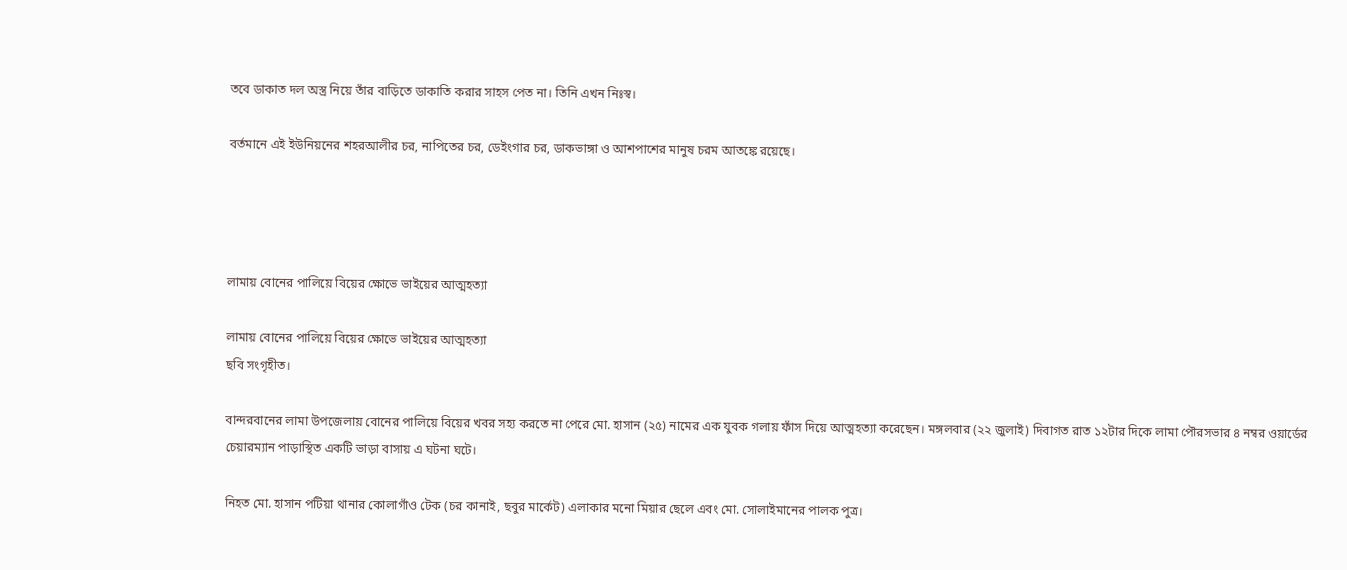তবে ডাকাত দল অস্ত্র নিয়ে তাঁর বাড়িতে ডাকাতি করার সাহস পেত না। তিনি এখন নিঃস্ব।

বর্তমানে এই ইউনিয়নের শহরআলীর চর, নাপিতের চর, ডেইংগার চর, ডাকভাঙ্গা ও আশপাশের মানুষ চরম আতঙ্কে রয়েছে।




লামায় বোনের পালিয়ে বিয়ের ক্ষোভে ভাইয়ের আত্মহত্যা

লামায় বোনের পালিয়ে বিয়ের ক্ষোভে ভাইয়ের আত্মহত্যা
ছবি সংগৃহীত।

বান্দরবানের লামা উপজেলায় বোনের পালিয়ে বিয়ের খবর সহ্য করতে না পেরে মো. হাসান (২৫) নামের এক যুবক গলায় ফাঁস দিয়ে আত্মহত্যা করেছেন। মঙ্গলবার (২২ জুলাই) দিবাগত রাত ১২টার দিকে লামা পৌরসভার ৪ নম্বর ওয়ার্ডের চেয়ারম্যান পাড়াস্থিত একটি ভাড়া বাসায় এ ঘটনা ঘটে।

নিহত মো. হাসান পটিয়া থানার কোলাগাঁও টেক (চর কানাই, ছবুর মার্কেট) এলাকার মনো মিয়ার ছেলে এবং মো. সোলাইমানের পালক পুত্র।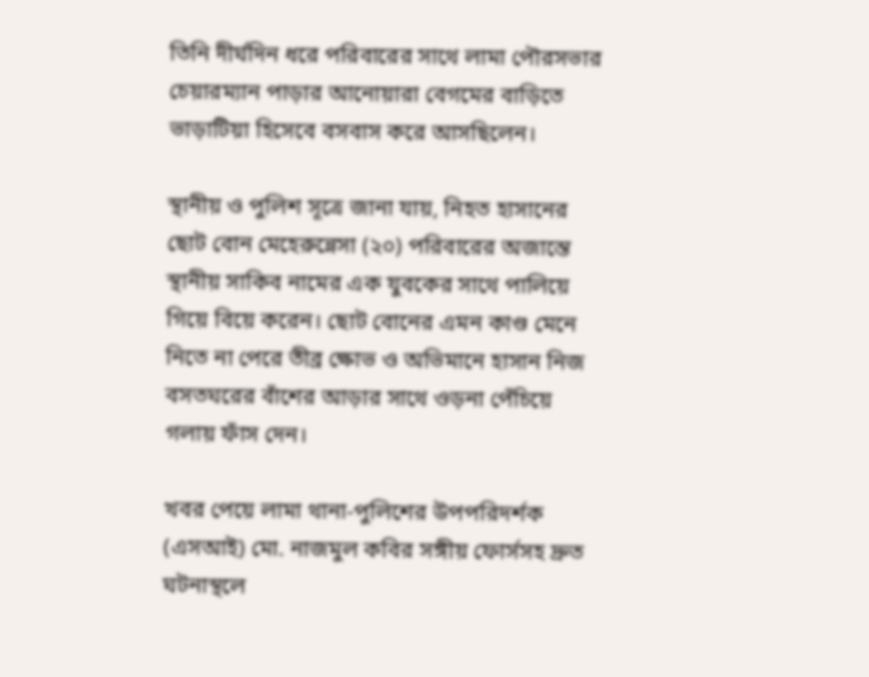তিনি দীর্ঘদিন ধরে পরিবারের সাথে লামা পৌরসভার চেয়ারম্যান পাড়ার আনোয়ারা বেগমের বাড়িতে ভাড়াটিয়া হিসেবে বসবাস করে আসছিলেন।

স্থানীয় ও পুলিশ সূত্রে জানা যায়, নিহত হাসানের ছোট বোন মেহেরুন্নেসা (২০) পরিবারের অজান্তে স্থানীয় সাকিব নামের এক যুবকের সাথে পালিয়ে গিয়ে বিয়ে করেন। ছোট বোনের এমন কাণ্ড মেনে নিতে না পেরে তীব্র ক্ষোভ ও অভিমানে হাসান নিজ বসতঘরের বাঁশের আড়ার সাথে ওড়না পেঁচিয়ে গলায় ফাঁস দেন।

খবর পেয়ে লামা থানা-পুলিশের উপপরিদর্শক (এসআই) মো. নাজমুল কবির সঙ্গীয় ফোর্সসহ দ্রুত ঘটনাস্থলে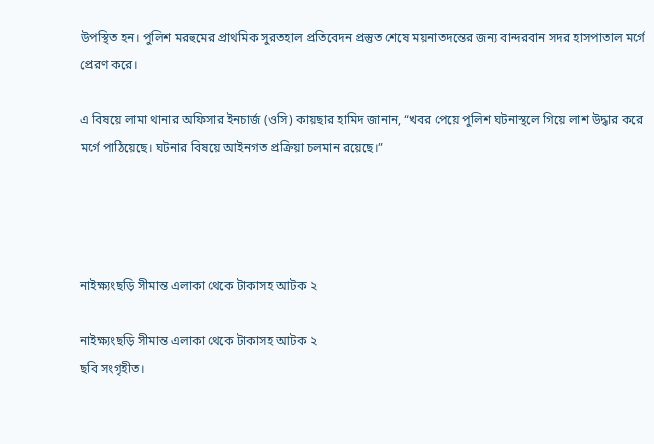উপস্থিত হন। পুলিশ মরহুমের প্রাথমিক সুরতহাল প্রতিবেদন প্রস্তুত শেষে ময়নাতদন্তের জন্য বান্দরবান সদর হাসপাতাল মর্গে প্রেরণ করে।

এ বিষয়ে লামা থানার অফিসার ইনচার্জ (ওসি) কায়ছার হামিদ জানান, “খবর পেয়ে পুলিশ ঘটনাস্থলে গিয়ে লাশ উদ্ধার করে মর্গে পাঠিয়েছে। ঘটনার বিষয়ে আইনগত প্রক্রিয়া চলমান রয়েছে।”




নাইক্ষ্যংছড়ি সীমান্ত এলাকা থেকে টাকাসহ আটক ২

নাইক্ষ্যংছড়ি সীমান্ত এলাকা থেকে টাকাসহ আটক ২
ছবি সংগৃহীত।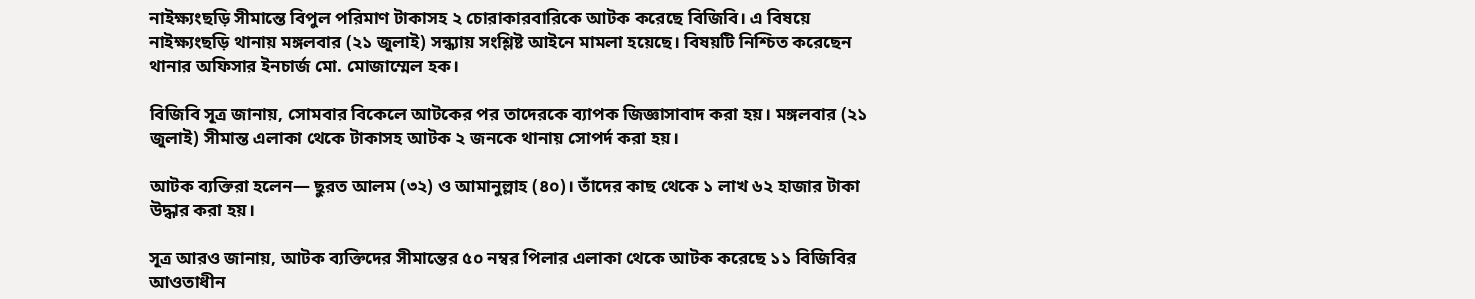নাইক্ষ্যংছড়ি সীমান্তে বিপুল পরিমাণ টাকাসহ ২ চোরাকারবারিকে আটক করেছে বিজিবি। এ বিষয়ে নাইক্ষ্যংছড়ি থানায় মঙ্গলবার (২১ জুলাই) সন্ধ্যায় সংশ্লিষ্ট আইনে মামলা হয়েছে। বিষয়টি নিশ্চিত করেছেন থানার অফিসার ইনচার্জ মো. মোজাম্মেল হক।

বিজিবি সূত্র জানায়, সোমবার বিকেলে আটকের পর তাদেরকে ব্যাপক জিজ্ঞাসাবাদ করা হয়। মঙ্গলবার (২১ জুলাই) সীমান্ত এলাকা থেকে টাকাসহ আটক ২ জনকে থানায় সোপর্দ করা হয়।

আটক ব্যক্তিরা হলেন— ছুরত আলম (৩২) ও আমানুল্লাহ (৪০)। তাঁদের কাছ থেকে ১ লাখ ৬২ হাজার টাকা উদ্ধার করা হয়।

সূত্র আরও জানায়, আটক ব্যক্তিদের সীমান্তের ৫০ নম্বর পিলার এলাকা থেকে আটক করেছে ১১ বিজিবির আওতাধীন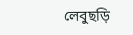লেবুছড়ি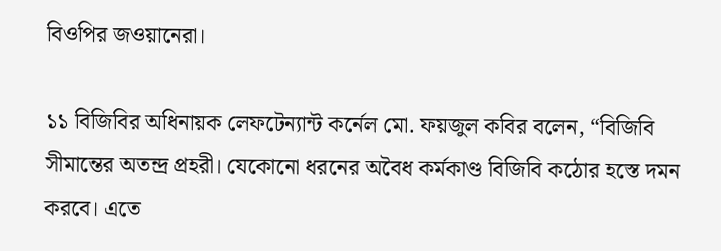বিওপির জওয়ানেরা।

১১ বিজিবির অধিনায়ক লেফটেন্যান্ট কর্নেল মো. ফয়জুল কবির বলেন, “বিজিবি সীমান্তের অতন্দ্র প্রহরী। যেকোনো ধরনের অবৈধ কর্মকাণ্ড বিজিবি কঠোর হস্তে দমন করবে। এতে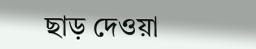ছাড় দেওয়া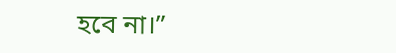হবে না।”